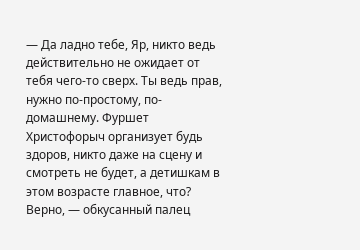— Да ладно тебе, Яр, никто ведь действительно не ожидает от тебя чего-то сверх. Ты ведь прав, нужно по-простому, по-домашнему. Фуршет Христофорыч организует будь здоров, никто даже на сцену и смотреть не будет, а детишкам в этом возрасте главное, что? Верно, — обкусанный палец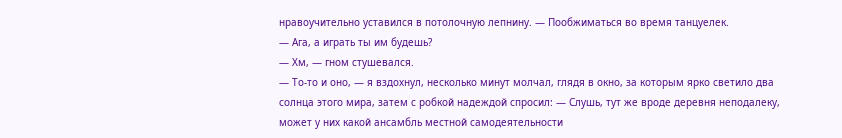нравоучительно уставился в потолочную лепнину. — Пообжиматься во время танцуелек.
— Ага, а играть ты им будешь?
— Хм, — гном стушевался.
— То-то и оно, — я вздохнул, несколько минут молчал, глядя в окно, за которым ярко светило два солнца этого мира, затем с робкой надеждой спросил: — Слушь, тут же вроде деревня неподалеку, может у них какой ансамбль местной самодеятельности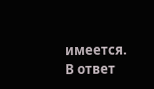имеется.
В ответ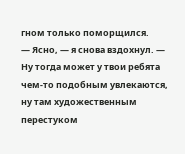гном только поморщился.
— Ясно, — я снова вздохнул. — Ну тогда может у твои ребята чем-то подобным увлекаются, ну там художественным перестуком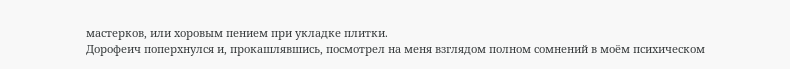мастерков, или хоровым пением при укладке плитки.
Дорофеич поперхнулся и, прокашлявшись, посмотрел на меня взглядом полном сомнений в моём психическом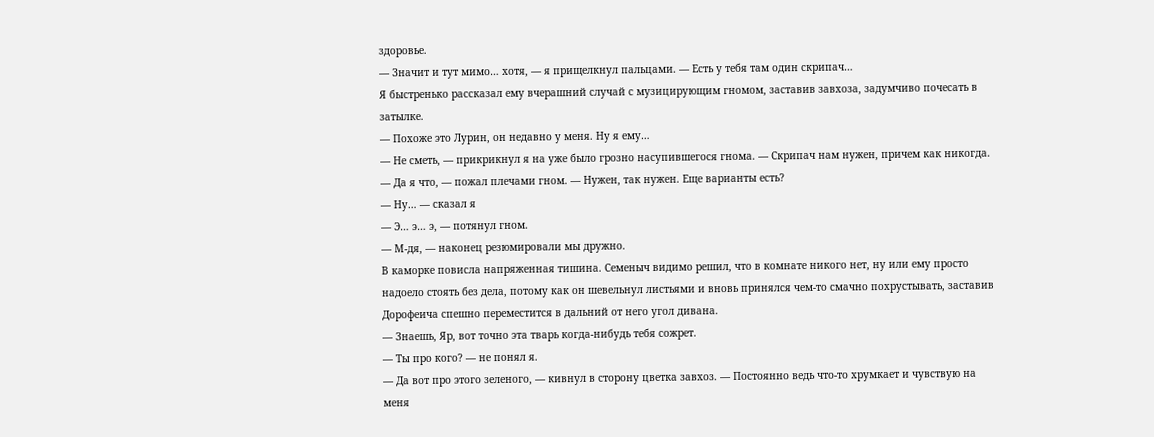здоровье.
— Значит и тут мимо… хотя, — я прищелкнул пальцами. — Есть у тебя там один скрипач…
Я быстренько рассказал ему вчерашний случай с музицирующим гномом, заставив завхоза, задумчиво почесать в затылке.
— Похоже это Лурин, он недавно у меня. Ну я ему…
— Не сметь, — прикрикнул я на уже было грозно насупившегося гнома. — Скрипач нам нужен, причем как никогда.
— Да я что, — пожал плечами гном. — Нужен, так нужен. Еще варианты есть?
— Ну… — сказал я
— Э… э… э, — потянул гном.
— М-дя, — наконец резюмировали мы дружно.
В каморке повисла напряженная тишина. Семеныч видимо решил, что в комнате никого нет, ну или ему просто надоело стоять без дела, потому как он шевельнул листьями и вновь принялся чем-то смачно похрустывать, заставив Дорофеича спешно переместится в дальний от него угол дивана.
— Знаешь, Яр, вот точно эта тварь когда-нибудь тебя сожрет.
— Ты про кого? — не понял я.
— Да вот про этого зеленого, — кивнул в сторону цветка завхоз. — Постоянно ведь что-то хрумкает и чувствую на меня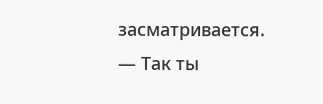засматривается.
— Так ты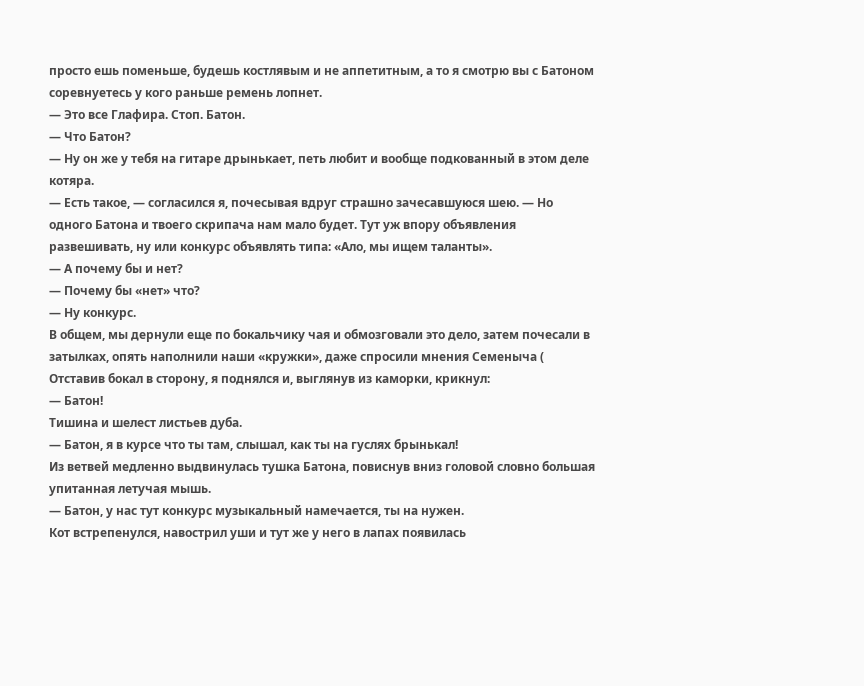просто ешь поменьше, будешь костлявым и не аппетитным, а то я смотрю вы с Батоном соревнуетесь у кого раньше ремень лопнет.
— Это все Глафира. Стоп. Батон.
— Что Батон?
— Ну он же у тебя на гитаре дрынькает, петь любит и вообще подкованный в этом деле котяра.
— Есть такое, — согласился я, почесывая вдруг страшно зачесавшуюся шею. — Но одного Батона и твоего скрипача нам мало будет. Тут уж впору объявления развешивать, ну или конкурс объявлять типа: «Ало, мы ищем таланты».
— А почему бы и нет?
— Почему бы «нет» что?
— Ну конкурс.
В общем, мы дернули еще по бокальчику чая и обмозговали это дело, затем почесали в затылках, опять наполнили наши «кружки», даже спросили мнения Семеныча (
Отставив бокал в сторону, я поднялся и, выглянув из каморки, крикнул:
— Батон!
Тишина и шелест листьев дуба.
— Батон, я в курсе что ты там, слышал, как ты на гуслях брынькал!
Из ветвей медленно выдвинулась тушка Батона, повиснув вниз головой словно большая упитанная летучая мышь.
— Батон, у нас тут конкурс музыкальный намечается, ты на нужен.
Кот встрепенулся, навострил уши и тут же у него в лапах появилась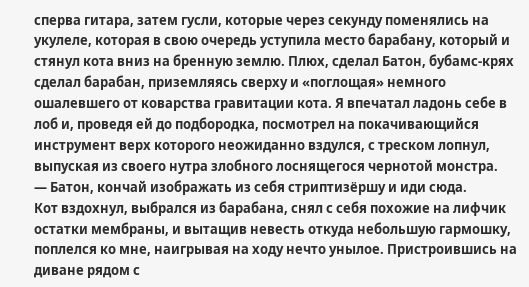сперва гитара, затем гусли, которые через секунду поменялись на укулеле, которая в свою очередь уступила место барабану, который и стянул кота вниз на бренную землю. Плюх, сделал Батон, бубамс-крях сделал барабан, приземляясь сверху и «поглощая» немного ошалевшего от коварства гравитации кота. Я впечатал ладонь себе в лоб и, проведя ей до подбородка, посмотрел на покачивающийся инструмент верх которого неожиданно вздулся, с треском лопнул, выпуская из своего нутра злобного лоснящегося чернотой монстра.
— Батон, кончай изображать из себя стриптизёршу и иди сюда.
Кот вздохнул, выбрался из барабана, снял с себя похожие на лифчик остатки мембраны, и вытащив невесть откуда небольшую гармошку, поплелся ко мне, наигрывая на ходу нечто унылое. Пристроившись на диване рядом с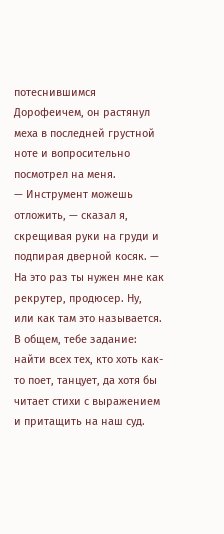потеснившимся Дорофеичем, он растянул меха в последней грустной ноте и вопросительно посмотрел на меня.
— Инструмент можешь отложить, — сказал я, скрещивая руки на груди и подпирая дверной косяк. — На это раз ты нужен мне как рекрутер, продюсер. Ну, или как там это называется. В общем, тебе задание: найти всех тех, кто хоть как-то поет, танцует, да хотя бы читает стихи с выражением и притащить на наш суд.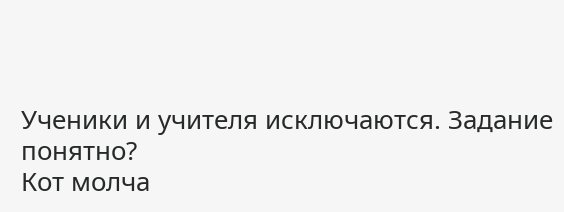Ученики и учителя исключаются. Задание понятно?
Кот молча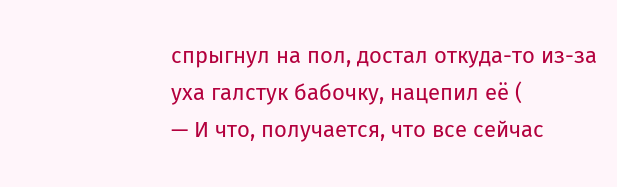спрыгнул на пол, достал откуда-то из-за уха галстук бабочку, нацепил её (
— И что, получается, что все сейчас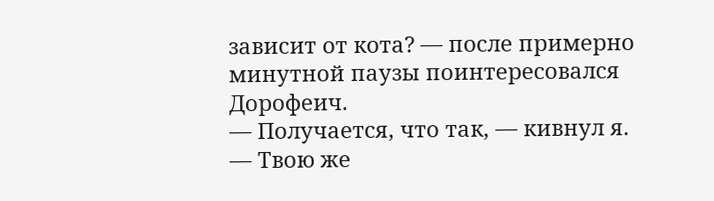зависит от кота? — после примерно минутной паузы поинтересовался Дорофеич.
— Получается, что так, — кивнул я.
— Твою же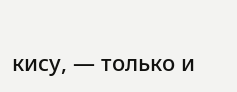кису, — только и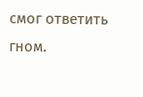смог ответить гном.